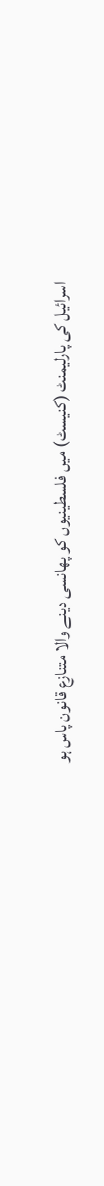اسرائیل کی پارلیمنٹ (کنیسٹ) میں فلسطینیوں کو پھانسی دینے والا متنازع قانون پاس ہو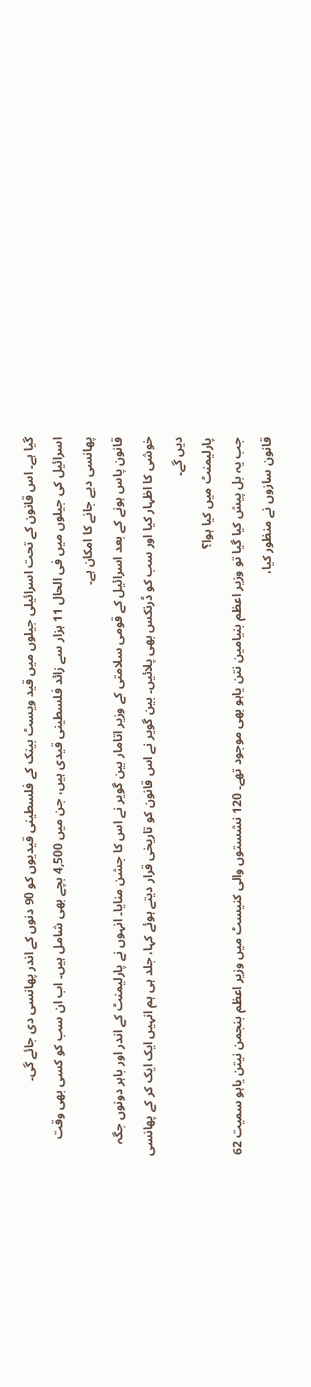گیا ہے۔ اس قانون کے تحت اسرائیلی جیلوں میں قید ویسٹ بینک کے فلسطینی قیدیوں کو 90 دنوں کے اندر پھانسی دی جائے گی۔
اسرائیل کی جیلوں میں فی الحال 11 ہزار سے زائد فلسطینی قیدی ہیں، جن میں 4,500 بچے بھی شامل ہیں۔ اب ان سب کو کسی بھی وقت پھانسی دیے جانے کا امکان ہے۔
قانون پاس ہونے کے بعد اسرائیل کے قومی سلامتی کے وزیر اتامار بین گویر نے اس کا جشن منایا۔ انہوں نے پارلیمنٹ کے اندر اور باہر دونوں جگہ خوشی کا اظہار کیا اور سب کو ڈرنکس بھی پلائیں۔ بین گویر نے اس قانون کو تاریخی قرار دیتے ہوئے کہا، جلد ہی ہم انہیں ایک ایک کر کے پھانسی دیں گے۔
پارلیمنٹ میں کیا ہوا؟
جب یہ بل پیش کیا گیا تو وزیر اعظم بنیامین نتن یاہو بھی موجود تھے۔ 120 نشستوں والی کنیسٹ میں وزیر اعظم بنجمن نیتن یاہو سمیت 62 قانون سازوں نے منظور کیا،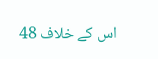اس کے خلاف 48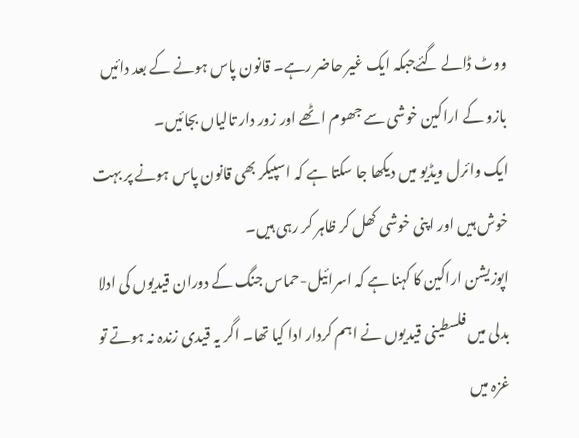ووٹ ڈالے گئےجبکہ ایک غیر حاضر رہے۔ قانون پاس ہونے کے بعد دائیں بازو کے اراکین خوشی سے جھوم اٹھے اور زور دار تالیاں بجائیں۔
ایک وائرل ویڈیو میں دیکھا جا سکتا ہے کہ اسپیکر بھی قانون پاس ہونے پر بہت خوش ہیں اور اپنی خوشی کھل کر ظاہر کر رہی ہیں۔
اپوزیشن اراکین کا کہنا ہے کہ اسرائیل-حماس جنگ کے دوران قیدیوں کی ادلا بدلی میں فلسطینی قیدیوں نے اہم کردار ادا کیا تھا۔ اگر یہ قیدی زندہ نہ ہوتے تو غزہ میں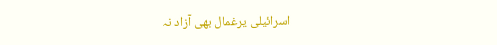اسرائیلی یرغمال بھی آزاد نہ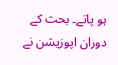ہو پاتے۔ بحث کے دوران اپوزیشن نے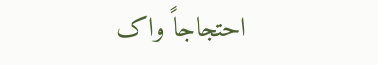احتجاجاً واک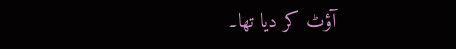آؤٹ کر دیا تھا۔